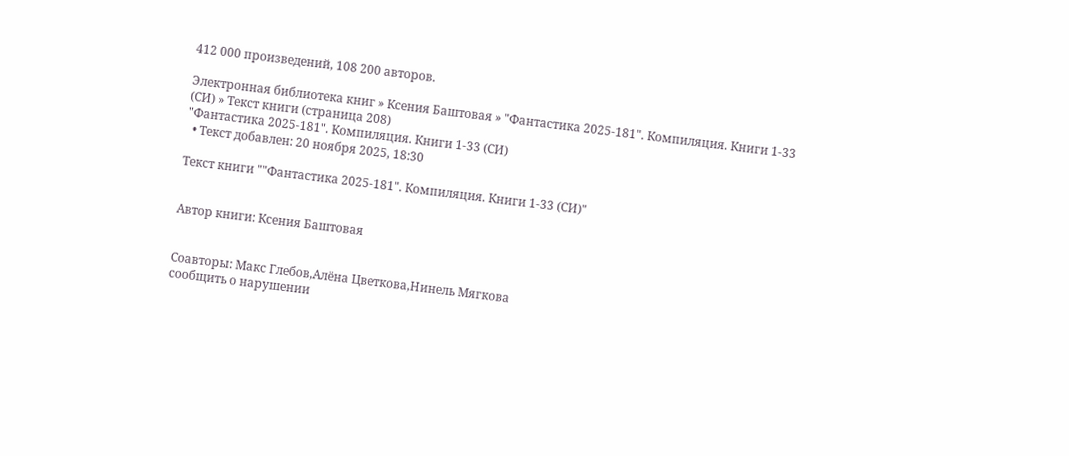412 000 произведений, 108 200 авторов.

Электронная библиотека книг » Ксения Баштовая » "Фантастика 2025-181". Компиляция. Книги 1-33 (СИ) » Текст книги (страница 208)
"Фантастика 2025-181". Компиляция. Книги 1-33 (СИ)
  • Текст добавлен: 20 ноября 2025, 18:30

Текст книги ""Фантастика 2025-181". Компиляция. Книги 1-33 (СИ)"


Автор книги: Ксения Баштовая


Соавторы: Макс Глебов,Алёна Цветкова,Нинель Мягкова
сообщить о нарушении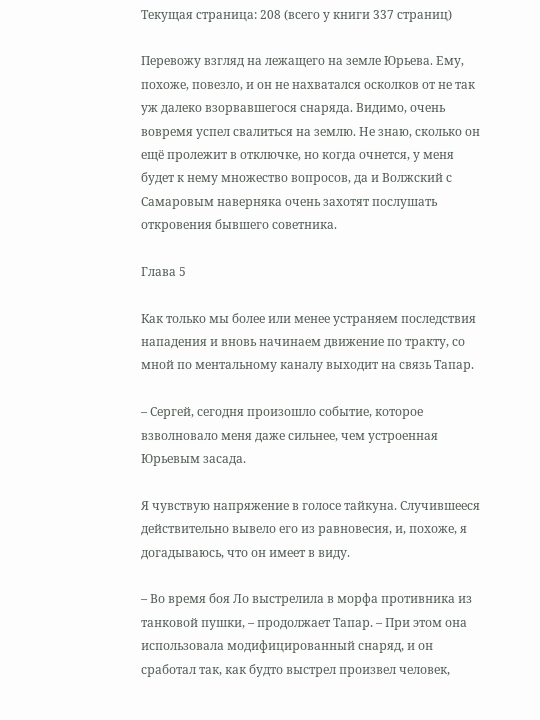Текущая страница: 208 (всего у книги 337 страниц)

Перевожу взгляд на лежащего на земле Юрьева. Ему, похоже, повезло, и он не нахватался осколков от не так уж далеко взорвавшегося снаряда. Видимо, очень вовремя успел свалиться на землю. Не знаю, сколько он ещё пролежит в отключке, но когда очнется, у меня будет к нему множество вопросов, да и Волжский с Самаровым наверняка очень захотят послушать откровения бывшего советника.

Глава 5

Как только мы более или менее устраняем последствия нападения и вновь начинаем движение по тракту, со мной по ментальному каналу выходит на связь Тапар.

– Сергей, сегодня произошло событие, которое взволновало меня даже сильнее, чем устроенная Юрьевым засада.

Я чувствую напряжение в голосе тайкуна. Случившееся действительно вывело его из равновесия, и, похоже, я догадываюсь, что он имеет в виду.

– Во время боя Ло выстрелила в морфа противника из танковой пушки, – продолжает Тапар. – При этом она использовала модифицированный снаряд, и он сработал так, как будто выстрел произвел человек,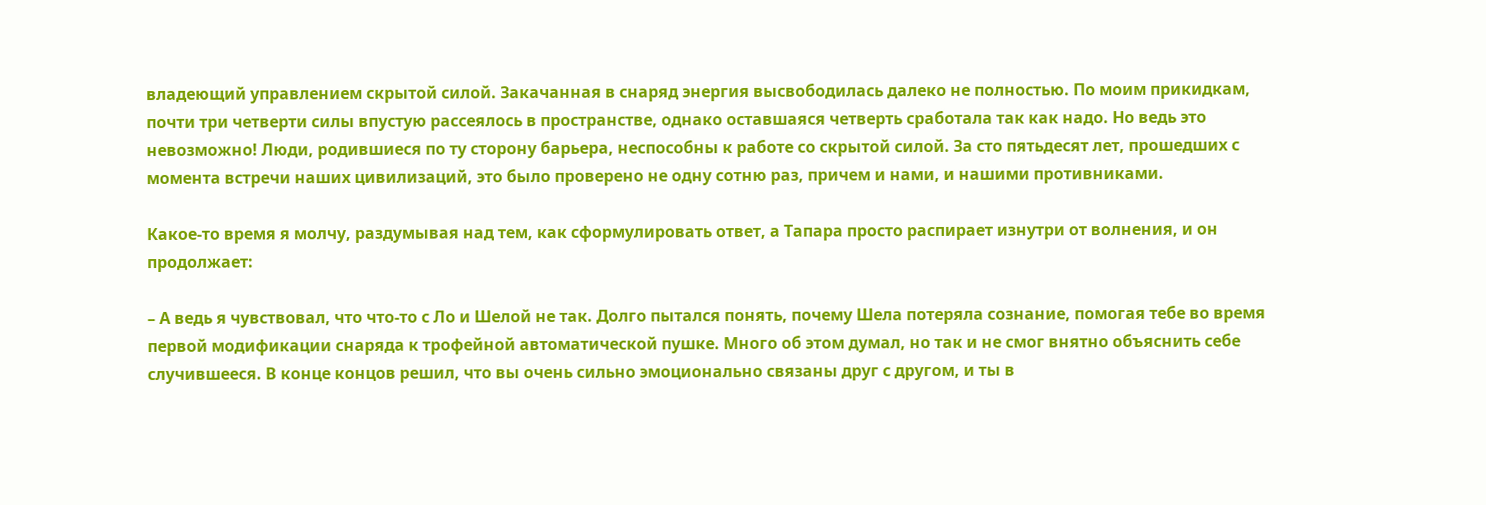владеющий управлением скрытой силой. Закачанная в снаряд энергия высвободилась далеко не полностью. По моим прикидкам, почти три четверти силы впустую рассеялось в пространстве, однако оставшаяся четверть сработала так как надо. Но ведь это невозможно! Люди, родившиеся по ту сторону барьера, неспособны к работе со скрытой силой. За сто пятьдесят лет, прошедших с момента встречи наших цивилизаций, это было проверено не одну сотню раз, причем и нами, и нашими противниками.

Какое-то время я молчу, раздумывая над тем, как сформулировать ответ, а Тапара просто распирает изнутри от волнения, и он продолжает:

– А ведь я чувствовал, что что-то с Ло и Шелой не так. Долго пытался понять, почему Шела потеряла сознание, помогая тебе во время первой модификации снаряда к трофейной автоматической пушке. Много об этом думал, но так и не смог внятно объяснить себе случившееся. В конце концов решил, что вы очень сильно эмоционально связаны друг с другом, и ты в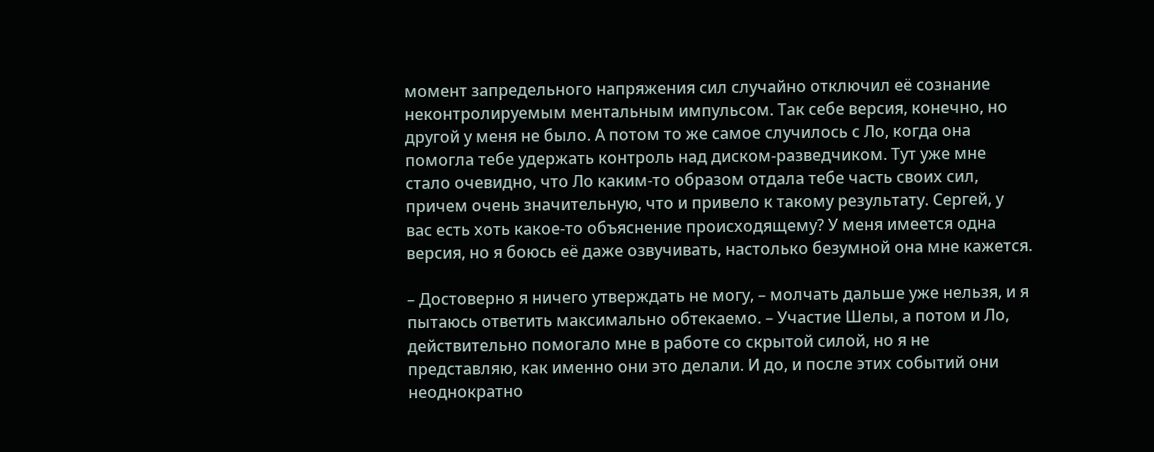момент запредельного напряжения сил случайно отключил её сознание неконтролируемым ментальным импульсом. Так себе версия, конечно, но другой у меня не было. А потом то же самое случилось с Ло, когда она помогла тебе удержать контроль над диском-разведчиком. Тут уже мне стало очевидно, что Ло каким-то образом отдала тебе часть своих сил, причем очень значительную, что и привело к такому результату. Сергей, у вас есть хоть какое-то объяснение происходящему? У меня имеется одна версия, но я боюсь её даже озвучивать, настолько безумной она мне кажется.

– Достоверно я ничего утверждать не могу, – молчать дальше уже нельзя, и я пытаюсь ответить максимально обтекаемо. – Участие Шелы, а потом и Ло, действительно помогало мне в работе со скрытой силой, но я не представляю, как именно они это делали. И до, и после этих событий они неоднократно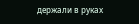держали в руках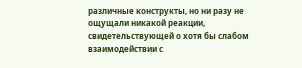различные конструкты, но ни разу не ощущали никакой реакции, свидетельствующей о хотя бы слабом взаимодействии с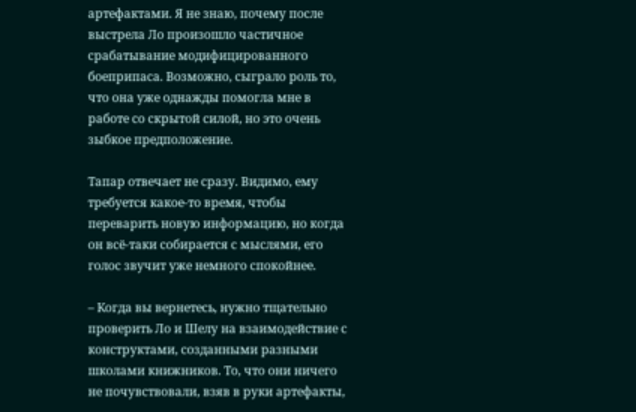артефактами. Я не знаю, почему после выстрела Ло произошло частичное срабатывание модифицированного боеприпаса. Возможно, сыграло роль то, что она уже однажды помогла мне в работе со скрытой силой, но это очень зыбкое предположение.

Тапар отвечает не сразу. Видимо, ему требуется какое-то время, чтобы переварить новую информацию, но когда он всё-таки собирается с мыслями, его голос звучит уже немного спокойнее.

– Когда вы вернетесь, нужно тщательно проверить Ло и Шелу на взаимодействие с конструктами, созданными разными школами книжников. То, что они ничего не почувствовали, взяв в руки артефакты,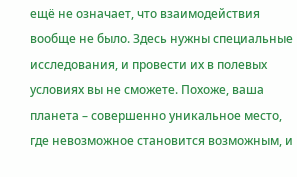ещё не означает, что взаимодействия вообще не было. Здесь нужны специальные исследования, и провести их в полевых условиях вы не сможете. Похоже, ваша планета – совершенно уникальное место, где невозможное становится возможным, и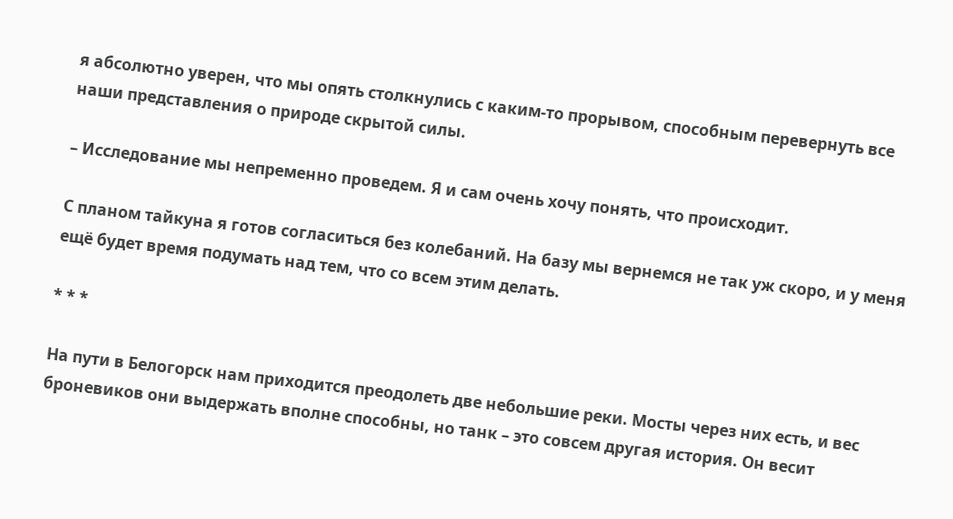я абсолютно уверен, что мы опять столкнулись с каким-то прорывом, способным перевернуть все наши представления о природе скрытой силы.

– Исследование мы непременно проведем. Я и сам очень хочу понять, что происходит.

С планом тайкуна я готов согласиться без колебаний. На базу мы вернемся не так уж скоро, и у меня ещё будет время подумать над тем, что со всем этим делать.

* * *

На пути в Белогорск нам приходится преодолеть две небольшие реки. Мосты через них есть, и вес броневиков они выдержать вполне способны, но танк – это совсем другая история. Он весит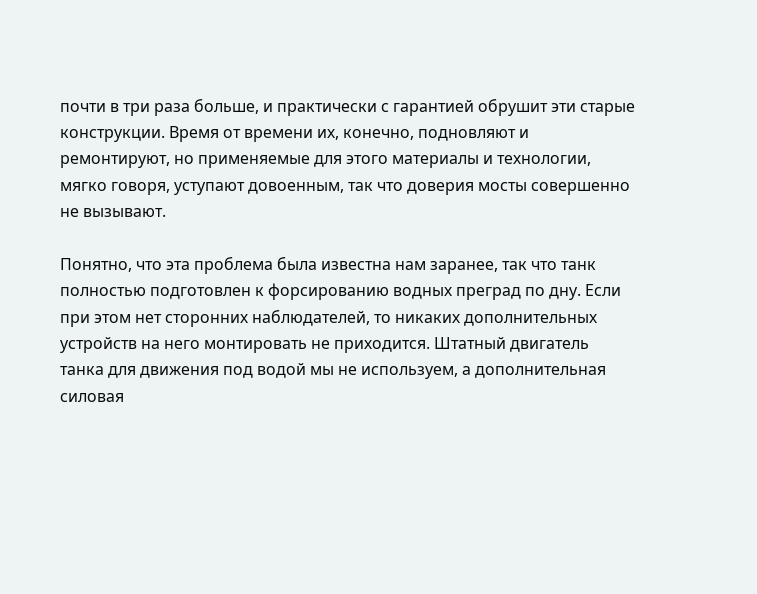почти в три раза больше, и практически с гарантией обрушит эти старые конструкции. Время от времени их, конечно, подновляют и ремонтируют, но применяемые для этого материалы и технологии, мягко говоря, уступают довоенным, так что доверия мосты совершенно не вызывают.

Понятно, что эта проблема была известна нам заранее, так что танк полностью подготовлен к форсированию водных преград по дну. Если при этом нет сторонних наблюдателей, то никаких дополнительных устройств на него монтировать не приходится. Штатный двигатель танка для движения под водой мы не используем, а дополнительная силовая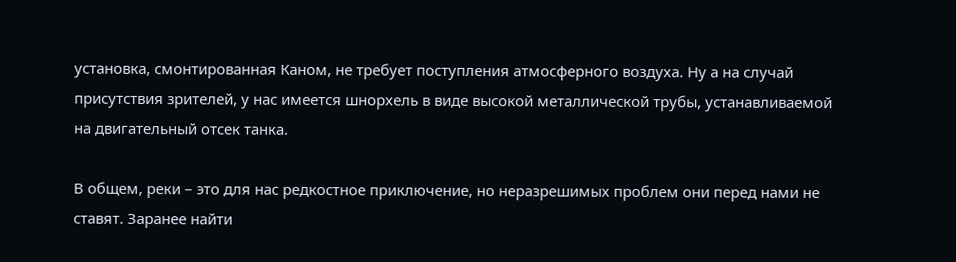установка, смонтированная Каном, не требует поступления атмосферного воздуха. Ну а на случай присутствия зрителей, у нас имеется шнорхель в виде высокой металлической трубы, устанавливаемой на двигательный отсек танка.

В общем, реки – это для нас редкостное приключение, но неразрешимых проблем они перед нами не ставят. Заранее найти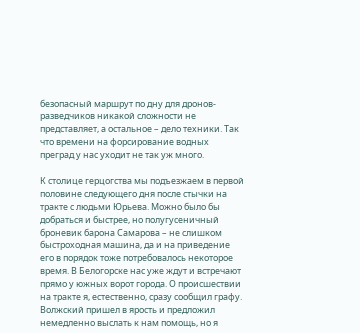безопасный маршрут по дну для дронов-разведчиков никакой сложности не представляет, а остальное – дело техники. Так что времени на форсирование водных преград у нас уходит не так уж много.

К столице герцогства мы подъезжаем в первой половине следующего дня после стычки на тракте с людьми Юрьева. Можно было бы добраться и быстрее, но полугусеничный броневик барона Самарова – не слишком быстроходная машина, да и на приведение его в порядок тоже потребовалось некоторое время. В Белогорске нас уже ждут и встречают прямо у южных ворот города. О происшествии на тракте я, естественно, сразу сообщил графу. Волжский пришел в ярость и предложил немедленно выслать к нам помощь, но я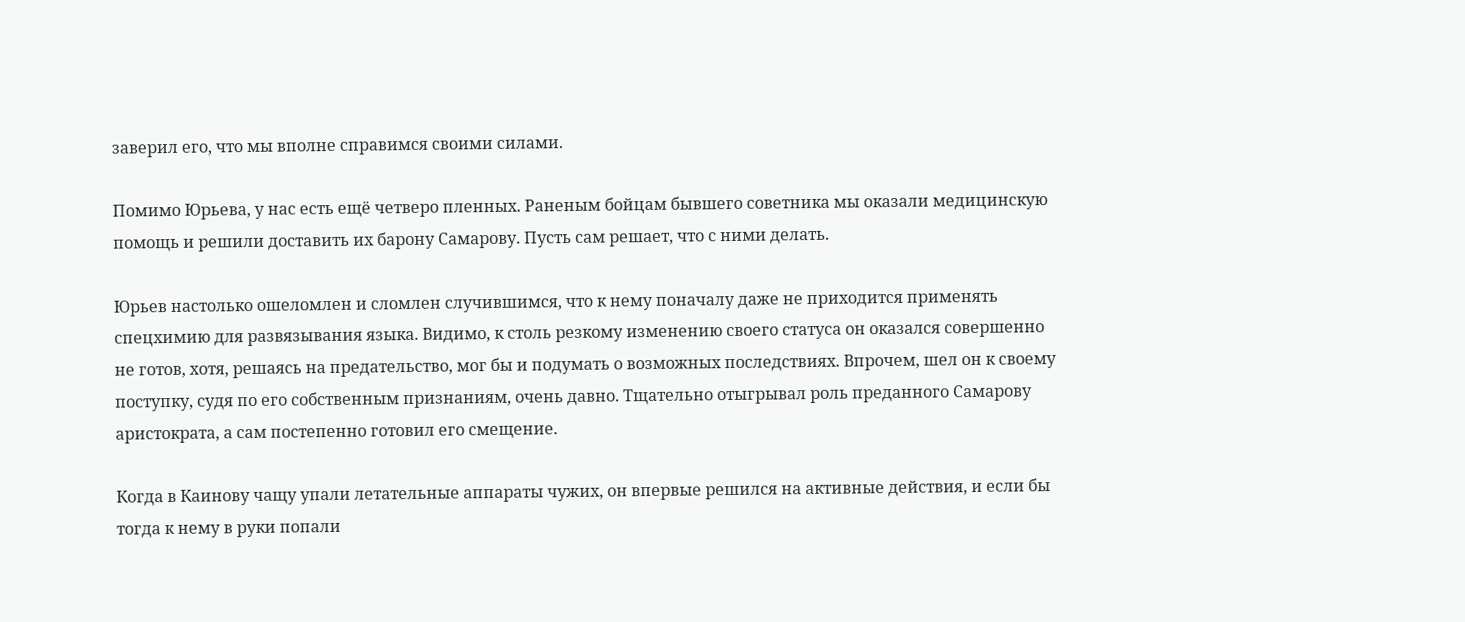заверил его, что мы вполне справимся своими силами.

Помимо Юрьева, у нас есть ещё четверо пленных. Раненым бойцам бывшего советника мы оказали медицинскую помощь и решили доставить их барону Самарову. Пусть сам решает, что с ними делать.

Юрьев настолько ошеломлен и сломлен случившимся, что к нему поначалу даже не приходится применять спецхимию для развязывания языка. Видимо, к столь резкому изменению своего статуса он оказался совершенно не готов, хотя, решаясь на предательство, мог бы и подумать о возможных последствиях. Впрочем, шел он к своему поступку, судя по его собственным признаниям, очень давно. Тщательно отыгрывал роль преданного Самарову аристократа, а сам постепенно готовил его смещение.

Когда в Каинову чащу упали летательные аппараты чужих, он впервые решился на активные действия, и если бы тогда к нему в руки попали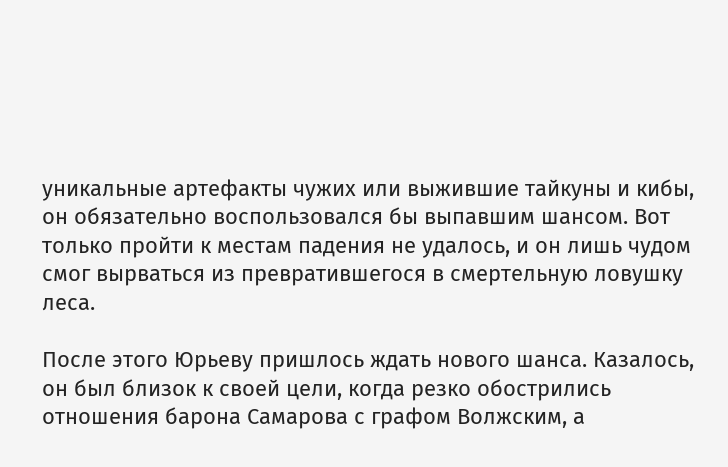уникальные артефакты чужих или выжившие тайкуны и кибы, он обязательно воспользовался бы выпавшим шансом. Вот только пройти к местам падения не удалось, и он лишь чудом смог вырваться из превратившегося в смертельную ловушку леса.

После этого Юрьеву пришлось ждать нового шанса. Казалось, он был близок к своей цели, когда резко обострились отношения барона Самарова с графом Волжским, а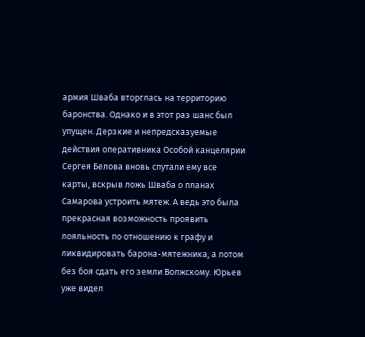армия Шваба вторглась на территорию баронства. Однако и в этот раз шанс был упущен. Дерзкие и непредсказуемые действия оперативника Особой канцелярии Сергея Белова вновь спутали ему все карты, вскрыв ложь Шваба о планах Самарова устроить мятеж. А ведь это была прекрасная возможность проявить лояльность по отношению к графу и ликвидировать барона-мятежника, а потом без боя сдать его земли Волжскому. Юрьев уже видел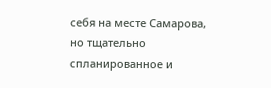себя на месте Самарова, но тщательно спланированное и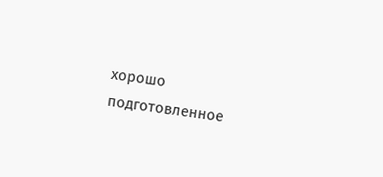хорошо подготовленное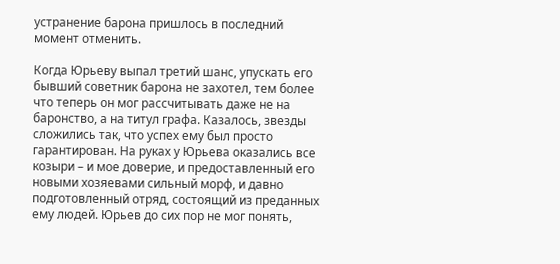устранение барона пришлось в последний момент отменить.

Когда Юрьеву выпал третий шанс, упускать его бывший советник барона не захотел, тем более что теперь он мог рассчитывать даже не на баронство, а на титул графа. Казалось, звезды сложились так, что успех ему был просто гарантирован. На руках у Юрьева оказались все козыри – и мое доверие, и предоставленный его новыми хозяевами сильный морф, и давно подготовленный отряд, состоящий из преданных ему людей. Юрьев до сих пор не мог понять,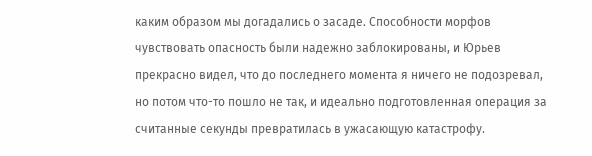каким образом мы догадались о засаде. Способности морфов чувствовать опасность были надежно заблокированы, и Юрьев прекрасно видел, что до последнего момента я ничего не подозревал, но потом что-то пошло не так, и идеально подготовленная операция за считанные секунды превратилась в ужасающую катастрофу.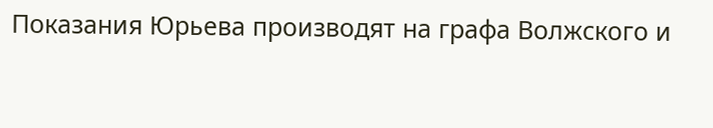Показания Юрьева производят на графа Волжского и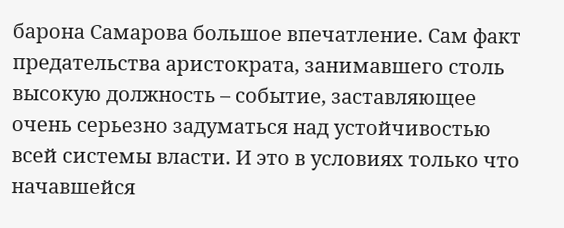барона Самарова большое впечатление. Сам факт предательства аристократа, занимавшего столь высокую должность – событие, заставляющее очень серьезно задуматься над устойчивостью всей системы власти. И это в условиях только что начавшейся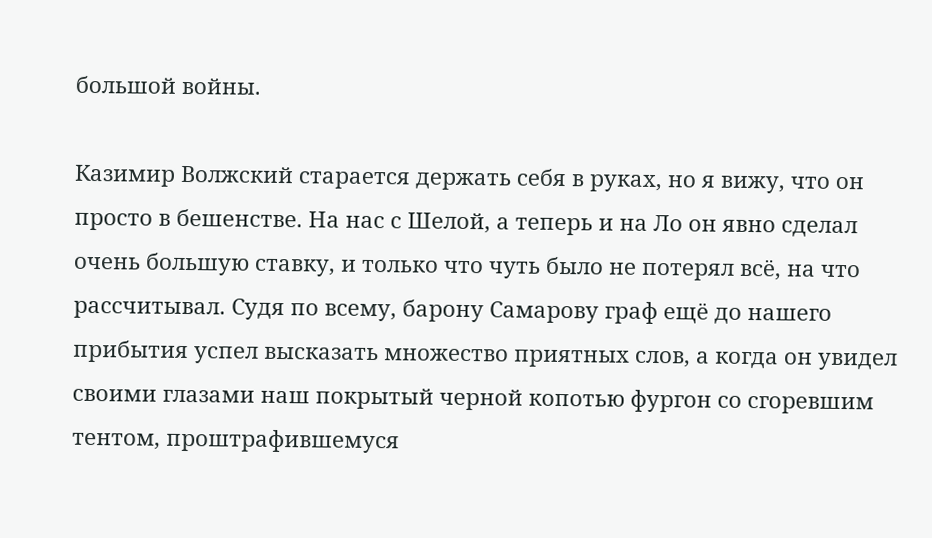большой войны.

Казимир Волжский старается держать себя в руках, но я вижу, что он просто в бешенстве. На нас с Шелой, а теперь и на Ло он явно сделал очень большую ставку, и только что чуть было не потерял всё, на что рассчитывал. Судя по всему, барону Самарову граф ещё до нашего прибытия успел высказать множество приятных слов, а когда он увидел своими глазами наш покрытый черной копотью фургон со сгоревшим тентом, проштрафившемуся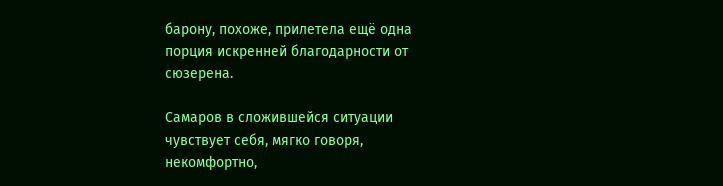барону, похоже, прилетела ещё одна порция искренней благодарности от сюзерена.

Самаров в сложившейся ситуации чувствует себя, мягко говоря, некомфортно,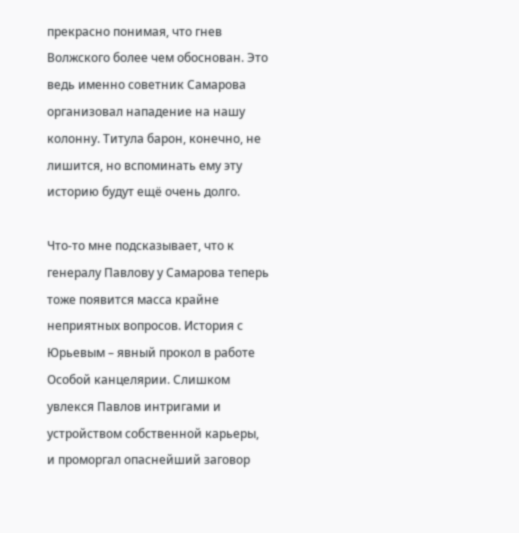прекрасно понимая, что гнев Волжского более чем обоснован. Это ведь именно советник Самарова организовал нападение на нашу колонну. Титула барон, конечно, не лишится, но вспоминать ему эту историю будут ещё очень долго.

Что-то мне подсказывает, что к генералу Павлову у Самарова теперь тоже появится масса крайне неприятных вопросов. История с Юрьевым – явный прокол в работе Особой канцелярии. Слишком увлекся Павлов интригами и устройством собственной карьеры, и проморгал опаснейший заговор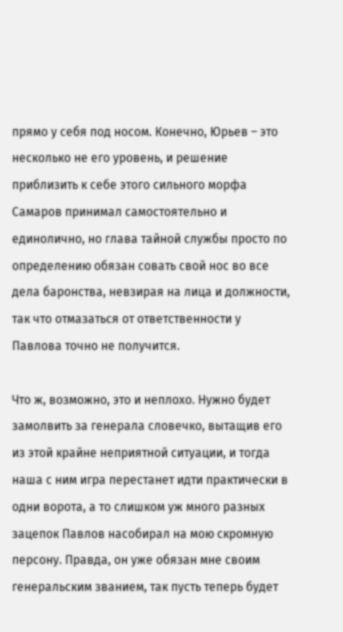прямо у себя под носом. Конечно, Юрьев – это несколько не его уровень, и решение приблизить к себе этого сильного морфа Самаров принимал самостоятельно и единолично, но глава тайной службы просто по определению обязан совать свой нос во все дела баронства, невзирая на лица и должности, так что отмазаться от ответственности у Павлова точно не получится.

Что ж, возможно, это и неплохо. Нужно будет замолвить за генерала словечко, вытащив его из этой крайне неприятной ситуации, и тогда наша с ним игра перестанет идти практически в одни ворота, а то слишком уж много разных зацепок Павлов насобирал на мою скромную персону. Правда, он уже обязан мне своим генеральским званием, так пусть теперь будет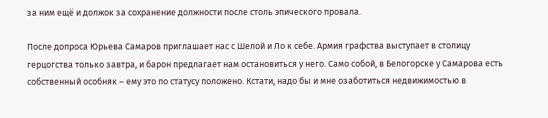за ним ещё и должок за сохранение должности после столь эпического провала.

После допроса Юрьева Самаров приглашает нас с Шелой и Ло к себе. Армия графства выступает в столицу герцогства только завтра, и барон предлагает нам остановиться у него. Само собой, в Белогорске у Самарова есть собственный особняк – ему это по статусу положено. Кстати, надо бы и мне озаботиться недвижимостью в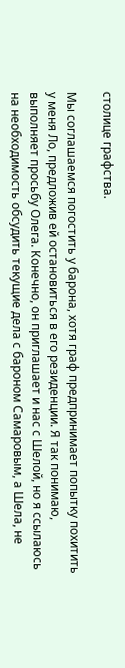столице графства.

Мы соглашаемся погостить у барона, хотя граф предпринимает попытку похитить у меня Ло, предложив ей остановиться в его резиденции. Я так понимаю, выполняет просьбу Олега. Конечно, он приглашает и нас с Шелой, но я ссылаюсь на необходимость обсудить текущие дела с бароном Самаровым, а Шела, не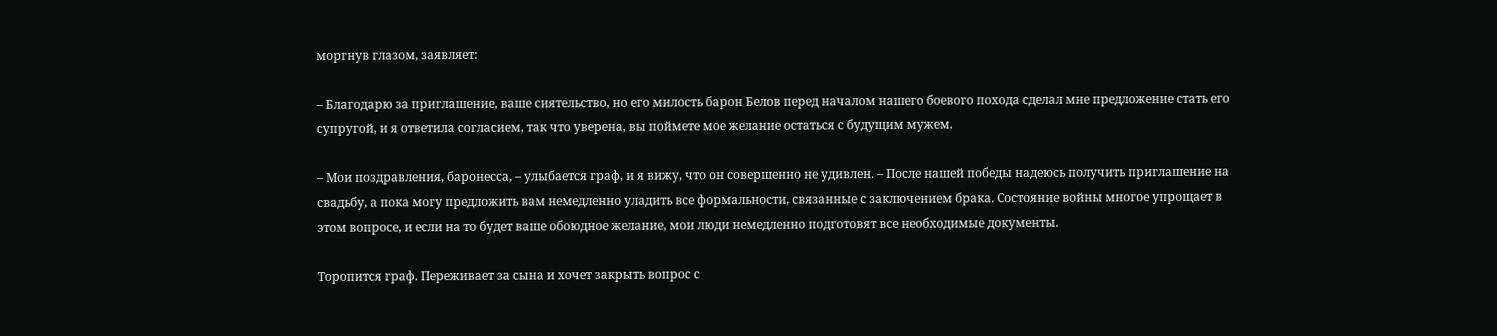моргнув глазом, заявляет:

– Благодарю за приглашение, ваше сиятельство, но его милость барон Белов перед началом нашего боевого похода сделал мне предложение стать его супругой, и я ответила согласием, так что уверена, вы поймете мое желание остаться с будущим мужем.

– Мои поздравления, баронесса, – улыбается граф, и я вижу, что он совершенно не удивлен. – После нашей победы надеюсь получить приглашение на свадьбу, а пока могу предложить вам немедленно уладить все формальности, связанные с заключением брака. Состояние войны многое упрощает в этом вопросе, и если на то будет ваше обоюдное желание, мои люди немедленно подготовят все необходимые документы.

Торопится граф. Переживает за сына и хочет закрыть вопрос с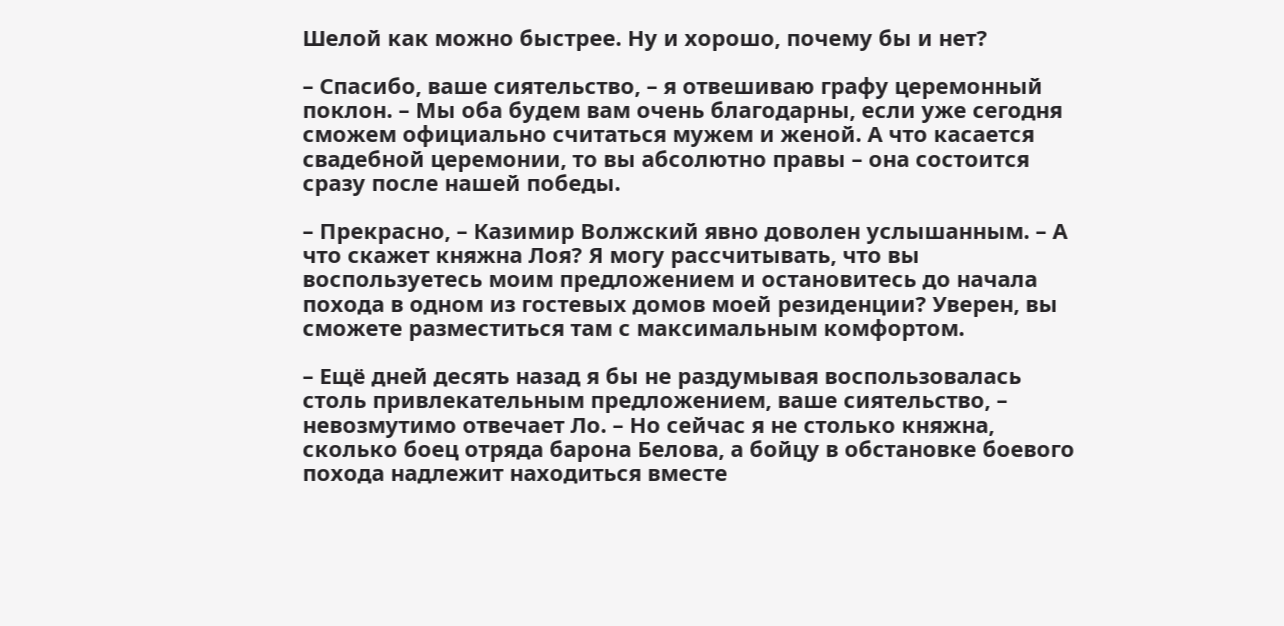Шелой как можно быстрее. Ну и хорошо, почему бы и нет?

– Спасибо, ваше сиятельство, – я отвешиваю графу церемонный поклон. – Мы оба будем вам очень благодарны, если уже сегодня сможем официально считаться мужем и женой. А что касается свадебной церемонии, то вы абсолютно правы – она состоится сразу после нашей победы.

– Прекрасно, – Казимир Волжский явно доволен услышанным. – А что скажет княжна Лоя? Я могу рассчитывать, что вы воспользуетесь моим предложением и остановитесь до начала похода в одном из гостевых домов моей резиденции? Уверен, вы сможете разместиться там с максимальным комфортом.

– Ещё дней десять назад я бы не раздумывая воспользовалась столь привлекательным предложением, ваше сиятельство, – невозмутимо отвечает Ло. – Но сейчас я не столько княжна, сколько боец отряда барона Белова, а бойцу в обстановке боевого похода надлежит находиться вместе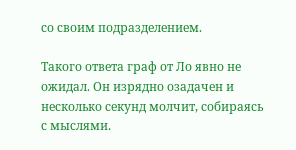со своим подразделением.

Такого ответа граф от Ло явно не ожидал. Он изрядно озадачен и несколько секунд молчит, собираясь с мыслями.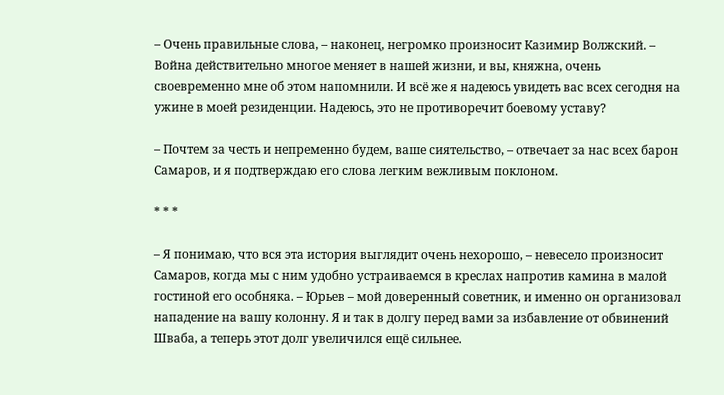– Очень правильные слова, – наконец, негромко произносит Казимир Волжский. – Война действительно многое меняет в нашей жизни, и вы, княжна, очень своевременно мне об этом напомнили. И всё же я надеюсь увидеть вас всех сегодня на ужине в моей резиденции. Надеюсь, это не противоречит боевому уставу?

– Почтем за честь и непременно будем, ваше сиятельство, – отвечает за нас всех барон Самаров, и я подтверждаю его слова легким вежливым поклоном.

* * *

– Я понимаю, что вся эта история выглядит очень нехорошо, – невесело произносит Самаров, когда мы с ним удобно устраиваемся в креслах напротив камина в малой гостиной его особняка. – Юрьев – мой доверенный советник, и именно он организовал нападение на вашу колонну. Я и так в долгу перед вами за избавление от обвинений Шваба, а теперь этот долг увеличился ещё сильнее.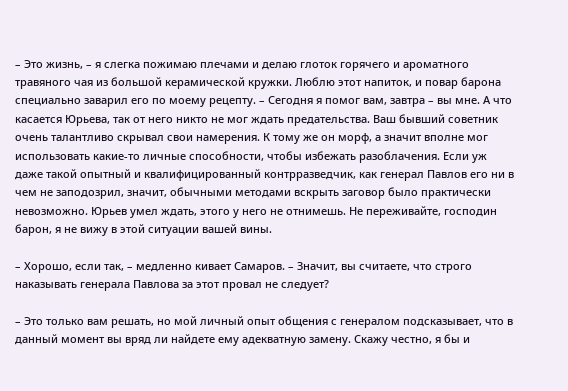– Это жизнь, – я слегка пожимаю плечами и делаю глоток горячего и ароматного травяного чая из большой керамической кружки. Люблю этот напиток, и повар барона специально заварил его по моему рецепту. – Сегодня я помог вам, завтра – вы мне. А что касается Юрьева, так от него никто не мог ждать предательства. Ваш бывший советник очень талантливо скрывал свои намерения. К тому же он морф, а значит вполне мог использовать какие-то личные способности, чтобы избежать разоблачения. Если уж даже такой опытный и квалифицированный контрразведчик, как генерал Павлов его ни в чем не заподозрил, значит, обычными методами вскрыть заговор было практически невозможно. Юрьев умел ждать, этого у него не отнимешь. Не переживайте, господин барон, я не вижу в этой ситуации вашей вины.

– Хорошо, если так, – медленно кивает Самаров. – Значит, вы считаете, что строго наказывать генерала Павлова за этот провал не следует?

– Это только вам решать, но мой личный опыт общения с генералом подсказывает, что в данный момент вы вряд ли найдете ему адекватную замену. Скажу честно, я бы и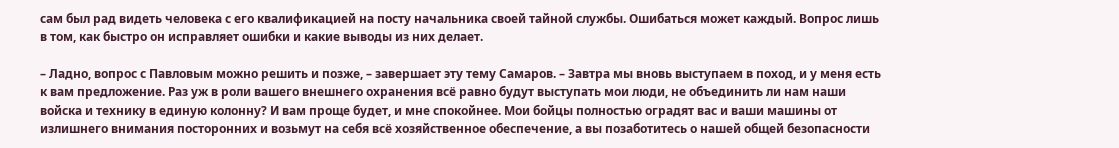сам был рад видеть человека с его квалификацией на посту начальника своей тайной службы. Ошибаться может каждый. Вопрос лишь в том, как быстро он исправляет ошибки и какие выводы из них делает.

– Ладно, вопрос с Павловым можно решить и позже, – завершает эту тему Самаров. – Завтра мы вновь выступаем в поход, и у меня есть к вам предложение. Раз уж в роли вашего внешнего охранения всё равно будут выступать мои люди, не объединить ли нам наши войска и технику в единую колонну? И вам проще будет, и мне спокойнее. Мои бойцы полностью оградят вас и ваши машины от излишнего внимания посторонних и возьмут на себя всё хозяйственное обеспечение, а вы позаботитесь о нашей общей безопасности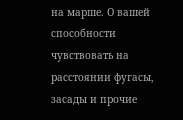на марше. О вашей способности чувствовать на расстоянии фугасы, засады и прочие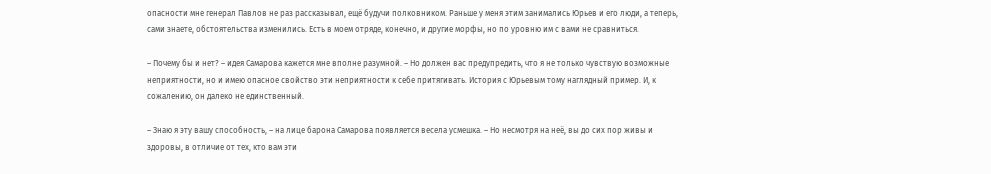опасности мне генерал Павлов не раз рассказывал, ещё будучи полковником. Раньше у меня этим занимались Юрьев и его люди, а теперь, сами знаете, обстоятельства изменились. Есть в моем отряде, конечно, и другие морфы, но по уровню им с вами не сравниться.

– Почему бы и нет? – идея Самарова кажется мне вполне разумной. – Но должен вас предупредить, что я не только чувствую возможные неприятности, но и имею опасное свойство эти неприятности к себе притягивать. История с Юрьевым тому наглядный пример. И, к сожалению, он далеко не единственный.

– Знаю я эту вашу способность, – на лице барона Самарова появляется весела усмешка. – Но несмотря на неё, вы до сих пор живы и здоровы, в отличие от тех, кто вам эти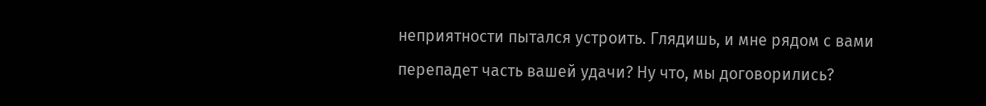неприятности пытался устроить. Глядишь, и мне рядом с вами перепадет часть вашей удачи? Ну что, мы договорились?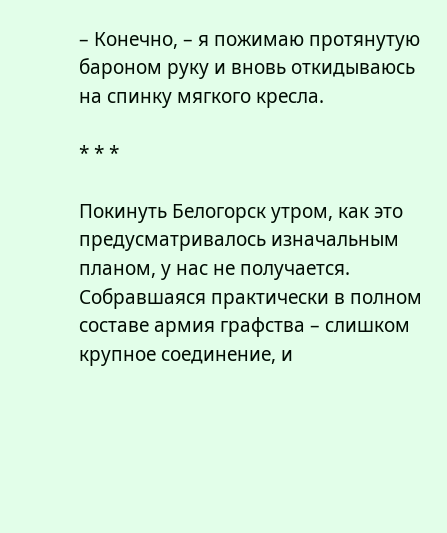– Конечно, – я пожимаю протянутую бароном руку и вновь откидываюсь на спинку мягкого кресла.

* * *

Покинуть Белогорск утром, как это предусматривалось изначальным планом, у нас не получается. Собравшаяся практически в полном составе армия графства – слишком крупное соединение, и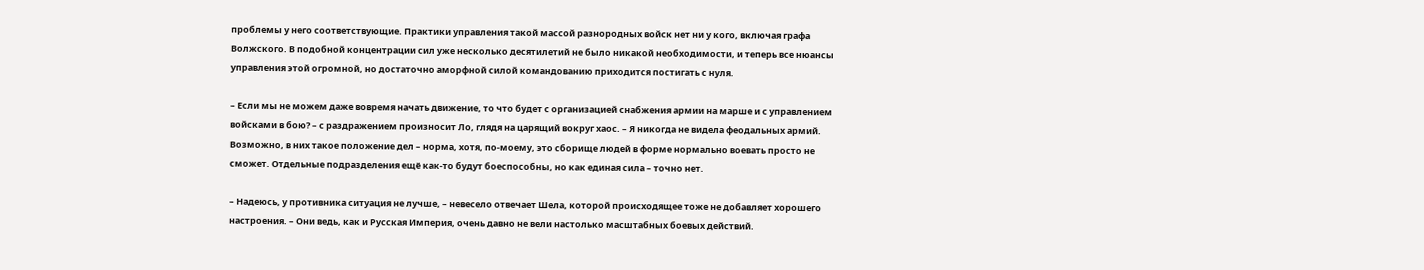проблемы у него соответствующие. Практики управления такой массой разнородных войск нет ни у кого, включая графа Волжского. В подобной концентрации сил уже несколько десятилетий не было никакой необходимости, и теперь все нюансы управления этой огромной, но достаточно аморфной силой командованию приходится постигать с нуля.

– Если мы не можем даже вовремя начать движение, то что будет с организацией снабжения армии на марше и с управлением войсками в бою? – с раздражением произносит Ло, глядя на царящий вокруг хаос. – Я никогда не видела феодальных армий. Возможно, в них такое положение дел – норма, хотя, по-моему, это сборище людей в форме нормально воевать просто не сможет. Отдельные подразделения ещё как-то будут боеспособны, но как единая сила – точно нет.

– Надеюсь, у противника ситуация не лучше, – невесело отвечает Шела, которой происходящее тоже не добавляет хорошего настроения. – Они ведь, как и Русская Империя, очень давно не вели настолько масштабных боевых действий.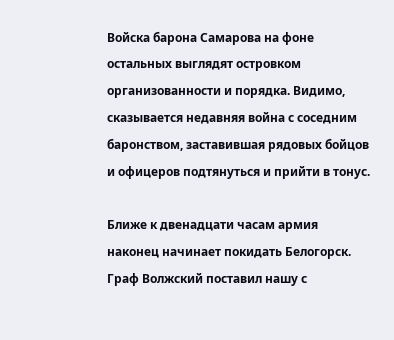Войска барона Самарова на фоне остальных выглядят островком организованности и порядка. Видимо, сказывается недавняя война с соседним баронством, заставившая рядовых бойцов и офицеров подтянуться и прийти в тонус.

Ближе к двенадцати часам армия наконец начинает покидать Белогорск. Граф Волжский поставил нашу с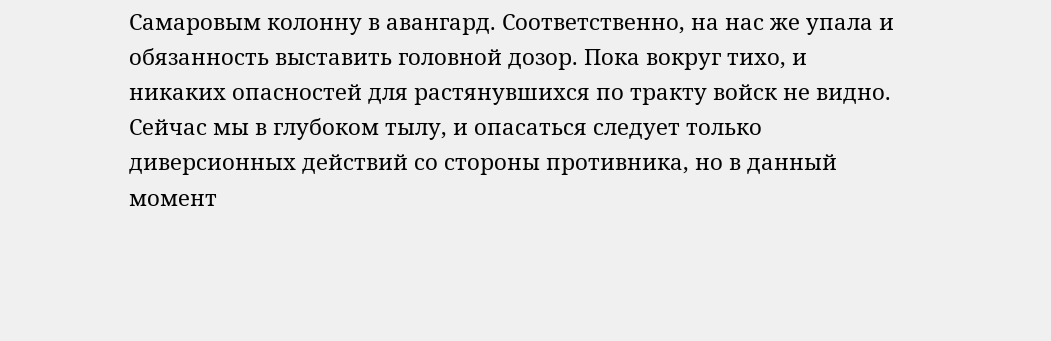Самаровым колонну в авангард. Соответственно, на нас же упала и обязанность выставить головной дозор. Пока вокруг тихо, и никаких опасностей для растянувшихся по тракту войск не видно. Сейчас мы в глубоком тылу, и опасаться следует только диверсионных действий со стороны противника, но в данный момент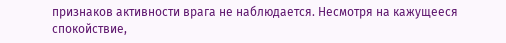признаков активности врага не наблюдается. Несмотря на кажущееся спокойствие,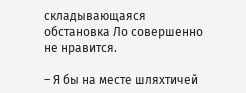складывающаяся обстановка Ло совершенно не нравится.

– Я бы на месте шляхтичей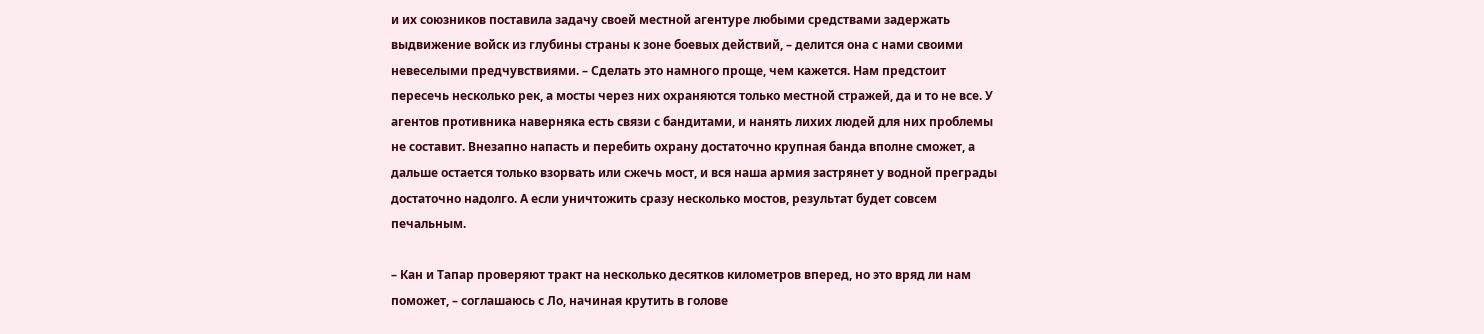и их союзников поставила задачу своей местной агентуре любыми средствами задержать выдвижение войск из глубины страны к зоне боевых действий, – делится она с нами своими невеселыми предчувствиями. – Сделать это намного проще, чем кажется. Нам предстоит пересечь несколько рек, а мосты через них охраняются только местной стражей, да и то не все. У агентов противника наверняка есть связи с бандитами, и нанять лихих людей для них проблемы не составит. Внезапно напасть и перебить охрану достаточно крупная банда вполне сможет, а дальше остается только взорвать или сжечь мост, и вся наша армия застрянет у водной преграды достаточно надолго. А если уничтожить сразу несколько мостов, результат будет совсем печальным.

– Кан и Тапар проверяют тракт на несколько десятков километров вперед, но это вряд ли нам поможет, – соглашаюсь с Ло, начиная крутить в голове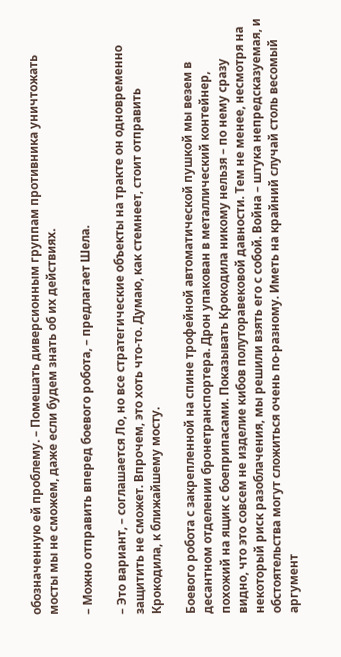обозначенную ей проблему. – Помешать диверсионным группам противника уничтожать мосты мы не сможем, даже если будем знать об их действиях.

– Можно отправить вперед боевого робота, – предлагает Шела.

– Это вариант, – соглашается Ло, но все стратегические объекты на тракте он одновременно защитить не сможет. Впрочем, это хоть что-то. Думаю, как стемнеет, стоит отправить Крокодила, к ближайшему мосту.

Боевого робота с закрепленной на спине трофейной автоматической пушкой мы везем в десантном отделении бронетранспортера. Дрон упакован в металлический контейнер, похожий на ящик с боеприпасами. Показывать Крокодила никому нельзя – по нему сразу видно, что это совсем не изделие кибов полуторавековой давности. Тем не менее, несмотря на некоторый риск разоблачения, мы решили взять его с собой. Война – штука непредсказуемая, и обстоятельства могут сложиться очень по-разному. Иметь на крайний случай столь весомый аргумент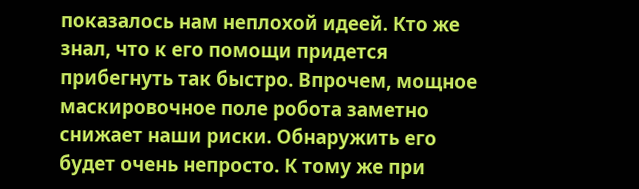показалось нам неплохой идеей. Кто же знал, что к его помощи придется прибегнуть так быстро. Впрочем, мощное маскировочное поле робота заметно снижает наши риски. Обнаружить его будет очень непросто. К тому же при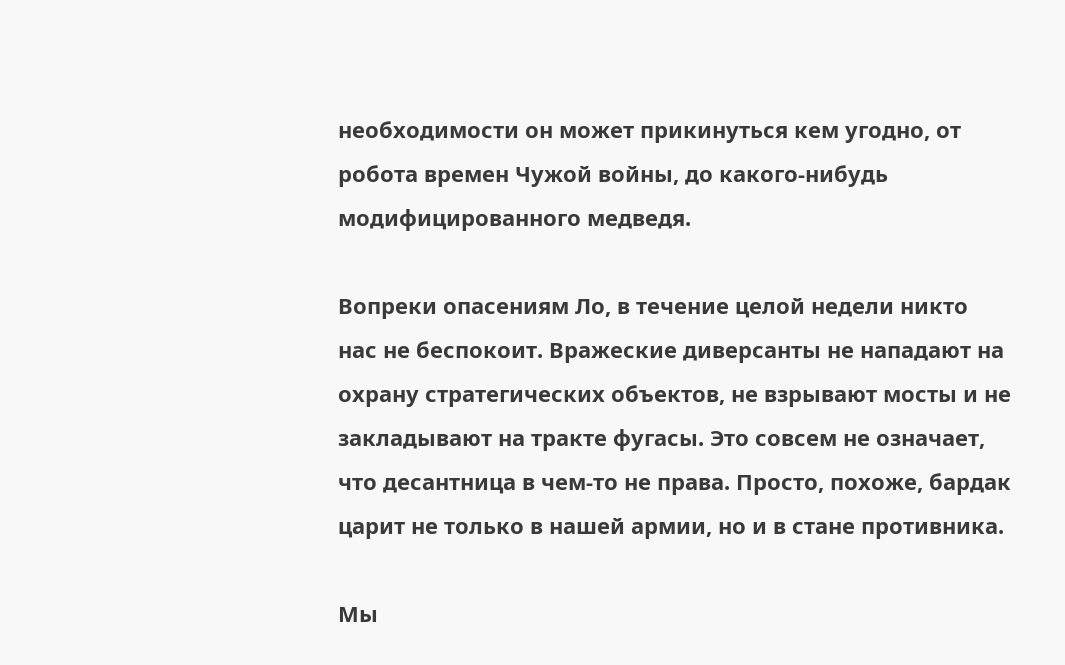необходимости он может прикинуться кем угодно, от робота времен Чужой войны, до какого-нибудь модифицированного медведя.

Вопреки опасениям Ло, в течение целой недели никто нас не беспокоит. Вражеские диверсанты не нападают на охрану стратегических объектов, не взрывают мосты и не закладывают на тракте фугасы. Это совсем не означает, что десантница в чем-то не права. Просто, похоже, бардак царит не только в нашей армии, но и в стане противника.

Мы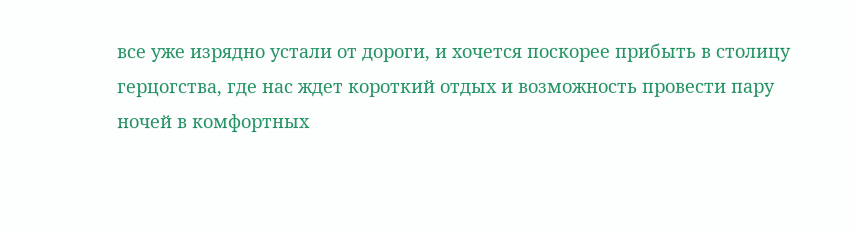все уже изрядно устали от дороги, и хочется поскорее прибыть в столицу герцогства, где нас ждет короткий отдых и возможность провести пару ночей в комфортных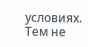условиях. Тем не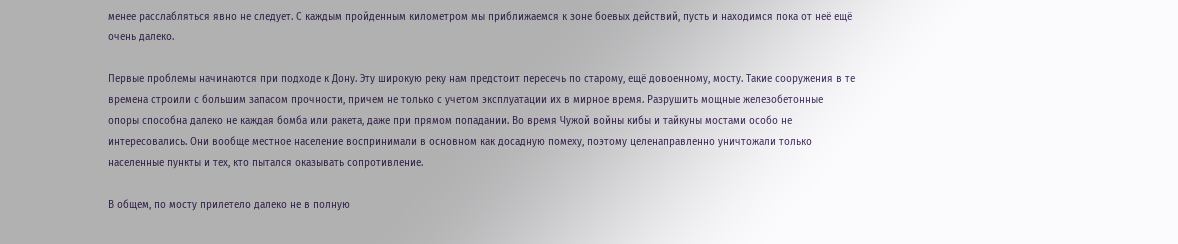менее расслабляться явно не следует. С каждым пройденным километром мы приближаемся к зоне боевых действий, пусть и находимся пока от неё ещё очень далеко.

Первые проблемы начинаются при подходе к Дону. Эту широкую реку нам предстоит пересечь по старому, ещё довоенному, мосту. Такие сооружения в те времена строили с большим запасом прочности, причем не только с учетом эксплуатации их в мирное время. Разрушить мощные железобетонные опоры способна далеко не каждая бомба или ракета, даже при прямом попадании. Во время Чужой войны кибы и тайкуны мостами особо не интересовались. Они вообще местное население воспринимали в основном как досадную помеху, поэтому целенаправленно уничтожали только населенные пункты и тех, кто пытался оказывать сопротивление.

В общем, по мосту прилетело далеко не в полную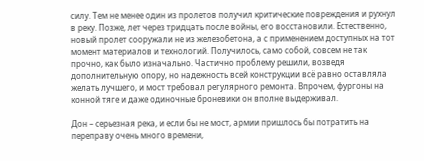силу. Тем не менее один из пролетов получил критические повреждения и рухнул в реку. Позже, лет через тридцать после войны, его восстановили. Естественно, новый пролет сооружали не из железобетона, а с применением доступных на тот момент материалов и технологий. Получилось, само собой, совсем не так прочно, как было изначально. Частично проблему решили, возведя дополнительную опору, но надежность всей конструкции всё равно оставляла желать лучшего, и мост требовал регулярного ремонта. Впрочем, фургоны на конной тяге и даже одиночные броневики он вполне выдерживал.

Дон – серьезная река, и если бы не мост, армии пришлось бы потратить на переправу очень много времени,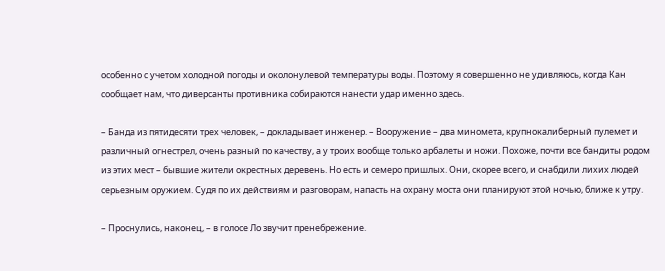особенно с учетом холодной погоды и околонулевой температуры воды. Поэтому я совершенно не удивляюсь, когда Кан сообщает нам, что диверсанты противника собираются нанести удар именно здесь.

– Банда из пятидесяти трех человек, – докладывает инженер. – Вооружение – два миномета, крупнокалиберный пулемет и различный огнестрел, очень разный по качеству, а у троих вообще только арбалеты и ножи. Похоже, почти все бандиты родом из этих мест – бывшие жители окрестных деревень. Но есть и семеро пришлых. Они, скорее всего, и снабдили лихих людей серьезным оружием. Судя по их действиям и разговорам, напасть на охрану моста они планируют этой ночью, ближе к утру.

– Проснулись, наконец, – в голосе Ло звучит пренебрежение.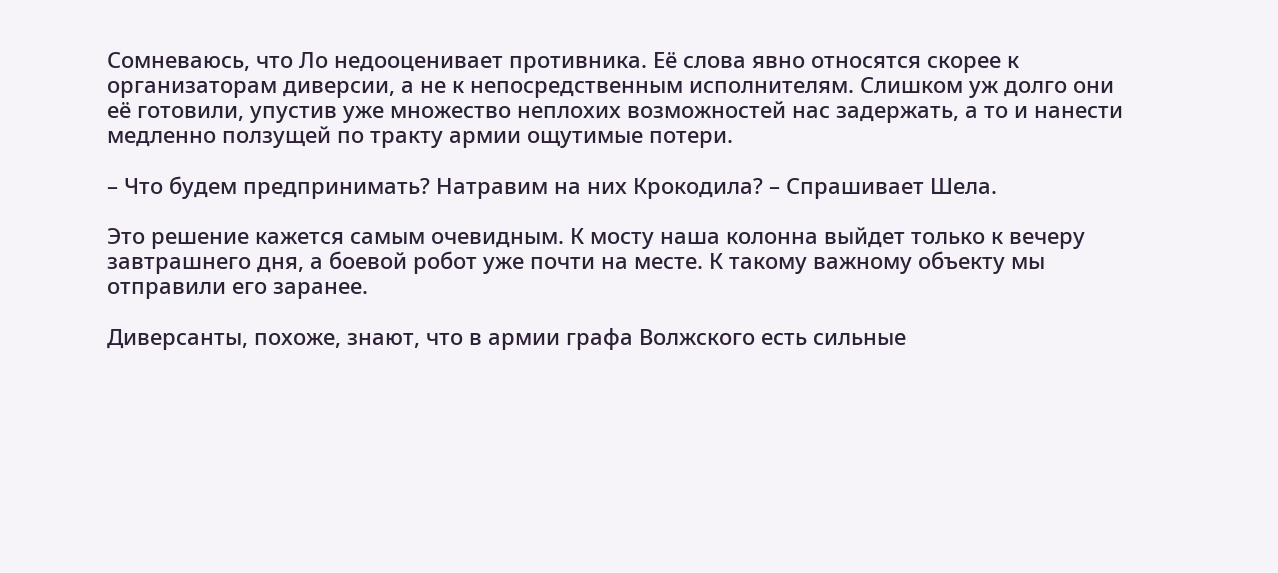Сомневаюсь, что Ло недооценивает противника. Её слова явно относятся скорее к организаторам диверсии, а не к непосредственным исполнителям. Слишком уж долго они её готовили, упустив уже множество неплохих возможностей нас задержать, а то и нанести медленно ползущей по тракту армии ощутимые потери.

– Что будем предпринимать? Натравим на них Крокодила? – Спрашивает Шела.

Это решение кажется самым очевидным. К мосту наша колонна выйдет только к вечеру завтрашнего дня, а боевой робот уже почти на месте. К такому важному объекту мы отправили его заранее.

Диверсанты, похоже, знают, что в армии графа Волжского есть сильные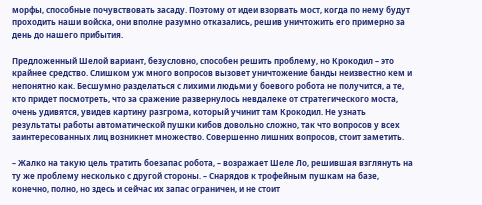морфы, способные почувствовать засаду. Поэтому от идеи взорвать мост, когда по нему будут проходить наши войска, они вполне разумно отказались, решив уничтожить его примерно за день до нашего прибытия.

Предложенный Шелой вариант, безусловно, способен решить проблему, но Крокодил – это крайнее средство. Слишком уж много вопросов вызовет уничтожение банды неизвестно кем и непонятно как. Бесшумно разделаться с лихими людьми у боевого робота не получится, а те, кто придет посмотреть, что за сражение развернулось невдалеке от стратегического моста, очень удивятся, увидев картину разгрома, который учинит там Крокодил. Не узнать результаты работы автоматической пушки кибов довольно сложно, так что вопросов у всех заинтересованных лиц возникнет множество. Совершенно лишних вопросов, стоит заметить.

– Жалко на такую цель тратить боезапас робота, – возражает Шеле Ло, решившая взглянуть на ту же проблему несколько с другой стороны. – Снарядов к трофейным пушкам на базе, конечно, полно, но здесь и сейчас их запас ограничен, и не стоит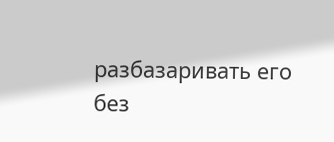разбазаривать его без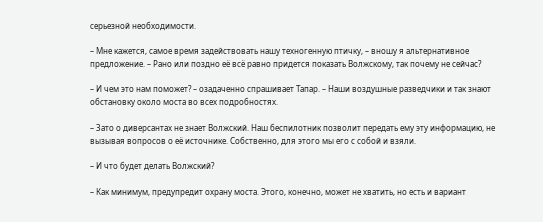серьезной необходимости.

– Мне кажется, самое время задействовать нашу техногенную птичку, – вношу я альтернативное предложение. – Рано или поздно её всё равно придется показать Волжскому, так почему не сейчас?

– И чем это нам поможет? – озадаченно спрашивает Тапар. – Наши воздушные разведчики и так знают обстановку около моста во всех подробностях.

– Зато о диверсантах не знает Волжский. Наш беспилотник позволит передать ему эту информацию, не вызывая вопросов о её источнике. Собственно, для этого мы его с собой и взяли.

– И что будет делать Волжский?

– Как минимум, предупредит охрану моста. Этого, конечно, может не хватить, но есть и вариант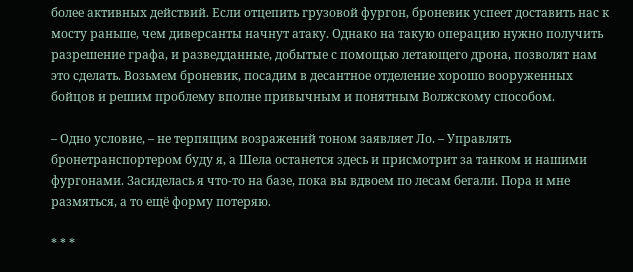более активных действий. Если отцепить грузовой фургон, броневик успеет доставить нас к мосту раньше, чем диверсанты начнут атаку. Однако на такую операцию нужно получить разрешение графа, и разведданные, добытые с помощью летающего дрона, позволят нам это сделать. Возьмем броневик, посадим в десантное отделение хорошо вооруженных бойцов и решим проблему вполне привычным и понятным Волжскому способом.

– Одно условие, – не терпящим возражений тоном заявляет Ло. – Управлять бронетранспортером буду я, а Шела останется здесь и присмотрит за танком и нашими фургонами. Засиделась я что-то на базе, пока вы вдвоем по лесам бегали. Пора и мне размяться, а то ещё форму потеряю.

* * *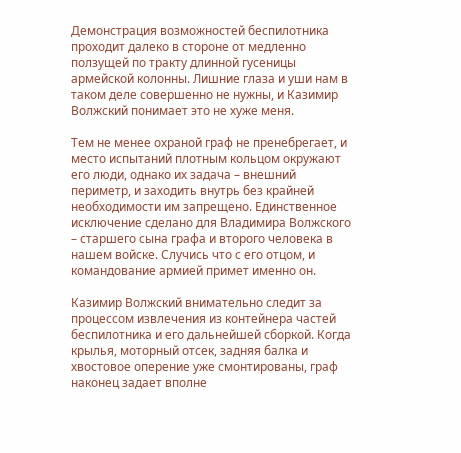Демонстрация возможностей беспилотника проходит далеко в стороне от медленно ползущей по тракту длинной гусеницы армейской колонны. Лишние глаза и уши нам в таком деле совершенно не нужны, и Казимир Волжский понимает это не хуже меня.

Тем не менее охраной граф не пренебрегает, и место испытаний плотным кольцом окружают его люди, однако их задача – внешний периметр, и заходить внутрь без крайней необходимости им запрещено. Единственное исключение сделано для Владимира Волжского – старшего сына графа и второго человека в нашем войске. Случись что с его отцом, и командование армией примет именно он.

Казимир Волжский внимательно следит за процессом извлечения из контейнера частей беспилотника и его дальнейшей сборкой. Когда крылья, моторный отсек, задняя балка и хвостовое оперение уже смонтированы, граф наконец задает вполне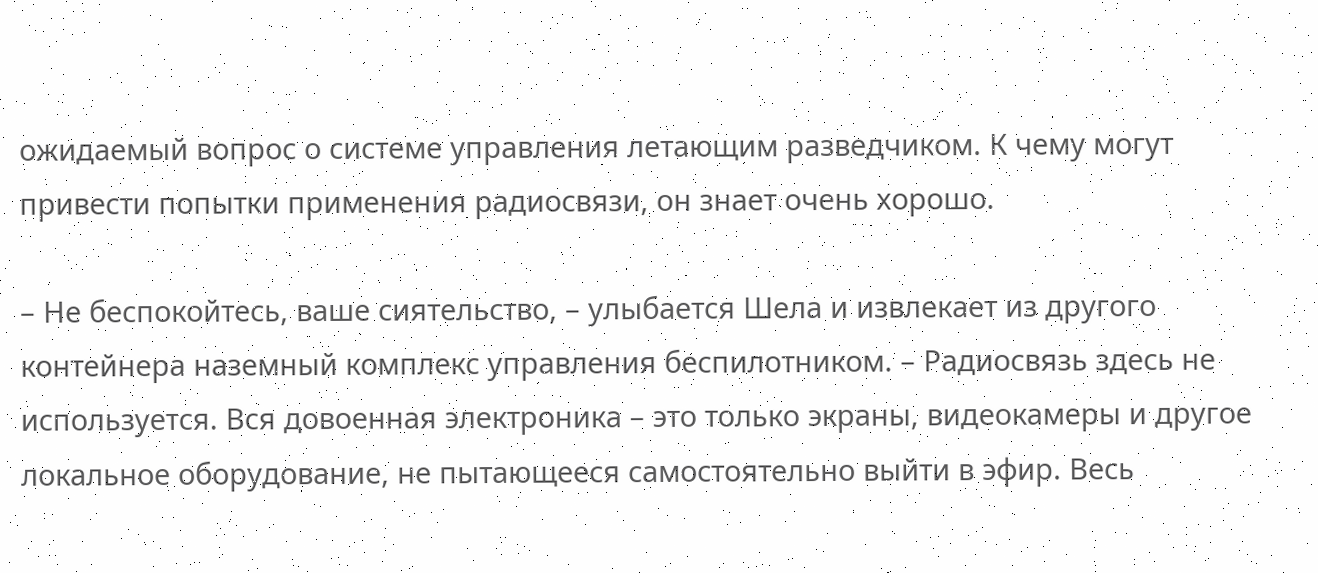ожидаемый вопрос о системе управления летающим разведчиком. К чему могут привести попытки применения радиосвязи, он знает очень хорошо.

– Не беспокойтесь, ваше сиятельство, – улыбается Шела и извлекает из другого контейнера наземный комплекс управления беспилотником. – Радиосвязь здесь не используется. Вся довоенная электроника – это только экраны, видеокамеры и другое локальное оборудование, не пытающееся самостоятельно выйти в эфир. Весь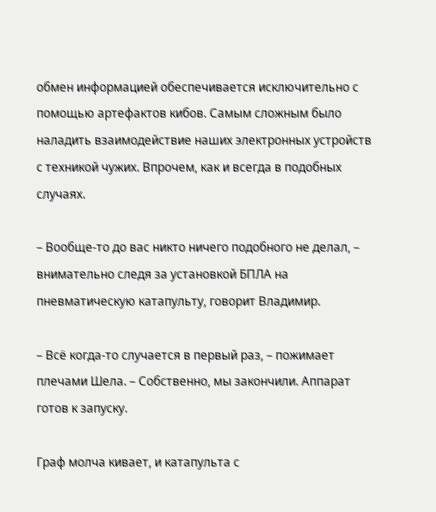обмен информацией обеспечивается исключительно с помощью артефактов кибов. Самым сложным было наладить взаимодействие наших электронных устройств с техникой чужих. Впрочем, как и всегда в подобных случаях.

– Вообще-то до вас никто ничего подобного не делал, – внимательно следя за установкой БПЛА на пневматическую катапульту, говорит Владимир.

– Всё когда-то случается в первый раз, – пожимает плечами Шела. – Собственно, мы закончили. Аппарат готов к запуску.

Граф молча кивает, и катапульта с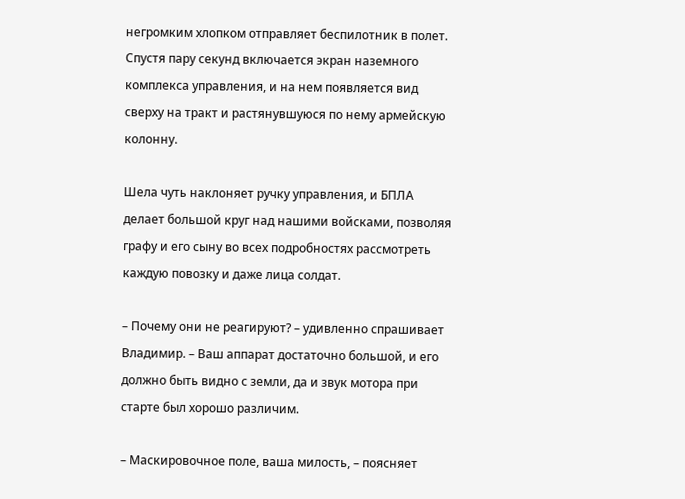негромким хлопком отправляет беспилотник в полет. Спустя пару секунд включается экран наземного комплекса управления, и на нем появляется вид сверху на тракт и растянувшуюся по нему армейскую колонну.

Шела чуть наклоняет ручку управления, и БПЛА делает большой круг над нашими войсками, позволяя графу и его сыну во всех подробностях рассмотреть каждую повозку и даже лица солдат.

– Почему они не реагируют? – удивленно спрашивает Владимир. – Ваш аппарат достаточно большой, и его должно быть видно с земли, да и звук мотора при старте был хорошо различим.

– Маскировочное поле, ваша милость, – поясняет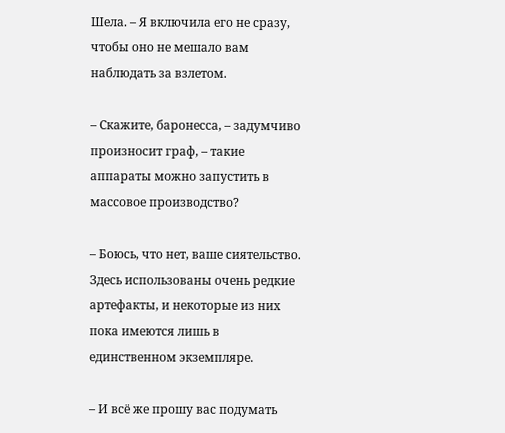Шела. – Я включила его не сразу, чтобы оно не мешало вам наблюдать за взлетом.

– Скажите, баронесса, – задумчиво произносит граф, – такие аппараты можно запустить в массовое производство?

– Боюсь, что нет, ваше сиятельство. Здесь использованы очень редкие артефакты, и некоторые из них пока имеются лишь в единственном экземпляре.

– И всё же прошу вас подумать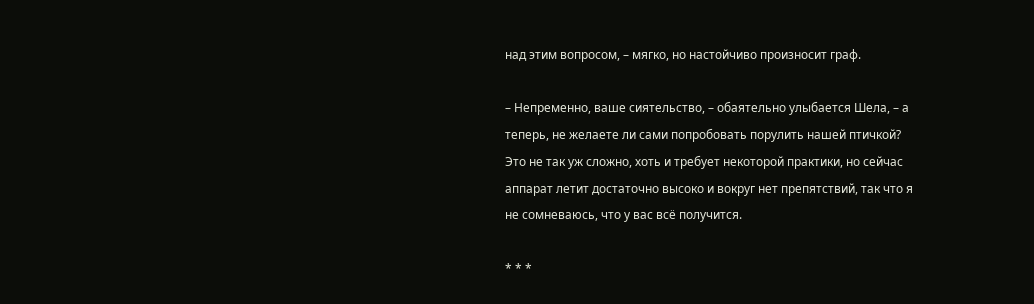над этим вопросом, – мягко, но настойчиво произносит граф.

– Непременно, ваше сиятельство, – обаятельно улыбается Шела, – а теперь, не желаете ли сами попробовать порулить нашей птичкой? Это не так уж сложно, хоть и требует некоторой практики, но сейчас аппарат летит достаточно высоко и вокруг нет препятствий, так что я не сомневаюсь, что у вас всё получится.

* * *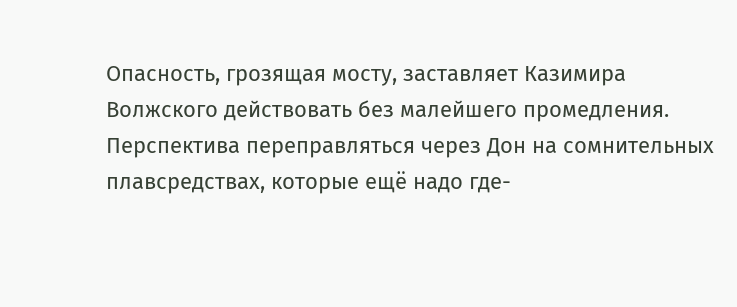Опасность, грозящая мосту, заставляет Казимира Волжского действовать без малейшего промедления. Перспектива переправляться через Дон на сомнительных плавсредствах, которые ещё надо где-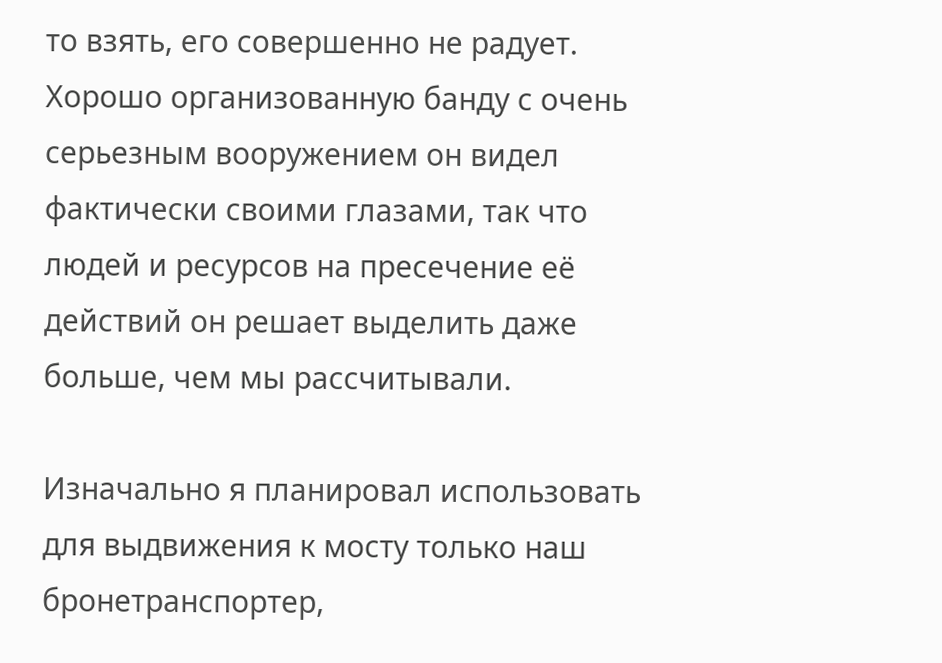то взять, его совершенно не радует. Хорошо организованную банду с очень серьезным вооружением он видел фактически своими глазами, так что людей и ресурсов на пресечение её действий он решает выделить даже больше, чем мы рассчитывали.

Изначально я планировал использовать для выдвижения к мосту только наш бронетранспортер,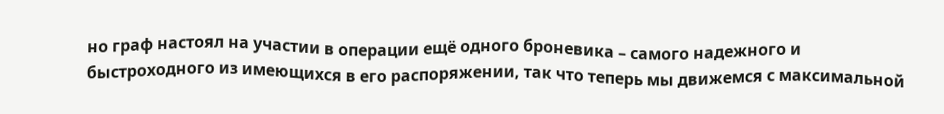но граф настоял на участии в операции ещё одного броневика – самого надежного и быстроходного из имеющихся в его распоряжении, так что теперь мы движемся с максимальной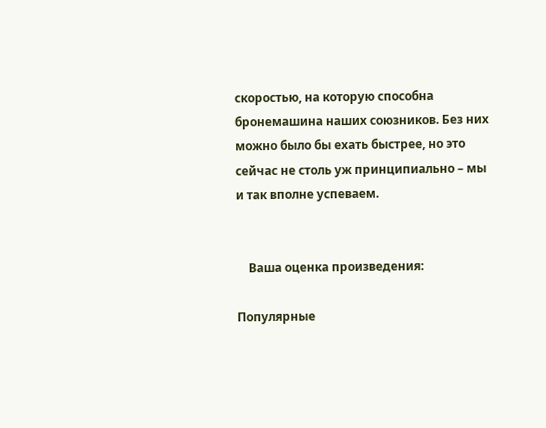скоростью, на которую способна бронемашина наших союзников. Без них можно было бы ехать быстрее, но это сейчас не столь уж принципиально – мы и так вполне успеваем.


    Ваша оценка произведения:

Популярные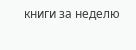книги за неделю